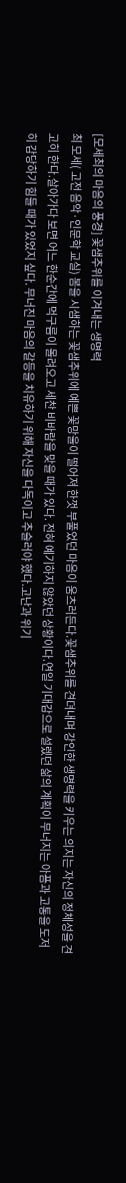[모세최의 마음의 풍경] 꽃샘추위를 이겨내는 생명력
최 모세( 고전 음악·인문학 교실) 봄을 시샘하는 꽃샘추위에 예쁜 꽃망울이 떨어져 한껏 부풀었던 마음이 움츠러든다.꽃샘추위를 견뎌내며 강인한 생명력을 키우는 의지는 자신의 정체성을 견고히 한다.살아가다 보면 어느 한순간에 먹구름이 몰려오고 세찬 비바람을 맞을 때가 있다. 전혀 예기하지 않았던 상황이다.연일 기대감으로 설렜던 삶의 계획이 무너지는 아픔과 고통을 도저히 감당하기 힘들 때가 있었지 싶다. 무너진 마음의 갈등을 치유하기 위해 자신을 다독이고 추슬러야 했다.고난과 위기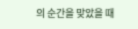의 순간을 맞았을 때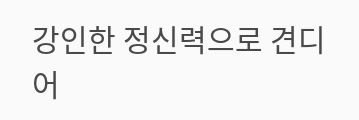강인한 정신력으로 견디어